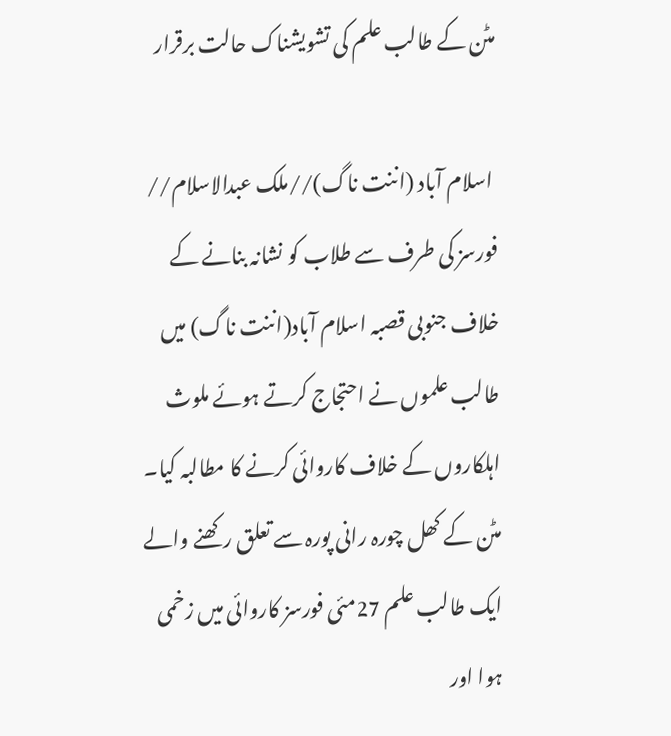مٹن کے طالب علم کی تشویشناک حالت برقرار

 اسلام آباد (اننت ناگ)//ملک عبدالاسلام// فورسز کی طرف سے طلاب کو نشانہ بنانے کے خلاف جنوبی قصبہ اسلام آباد(اننت ناگ) میں طالب علموں نے احتجاج کرتے ہوئے ملوث اہلکاروں کے خلاف کاروائی کرنے کا مطالبہ کیا۔ مٹن کے کھل چورہ رانی پورہ سے تعلق رکھنے والے ایک طالب علم 27مئی فورسز کاروائی میں زخمی ہوا اور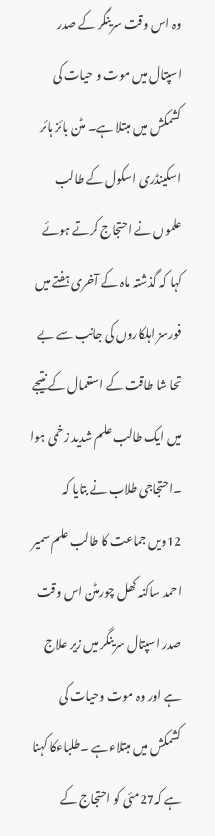وہ اس وقت سرینگر کے صدر اسپتال میں موت و حیات کی کشمکش میں مبتلا ہے۔ مٹن بائز ہائر اسکینڈری اسکول کے طالب علموں نے احتجاج کرتے ہوئے کہا کہ گذشتہ ماہ کے آخری ہفتے میں فورسز اہلکاروں کی جانب سے بے تحا شا طاقت کے استعمال کے نتیجے میں ایک طالب علم شدید زخمی ہوا ۔احتجاجی طلاب نے بتایا کہ 12ویں جماعت کا طالب علم سمیر احمد ساکنہ کھل چورمٹن اس وقت صدر اسپتال سرینگر میں زیر علاج ہے اور وہ موت وحیات کی کشمکش میں مبتلاءہے ۔طلباءکا کہنا ہے کہ27مئی کو احتجاج کے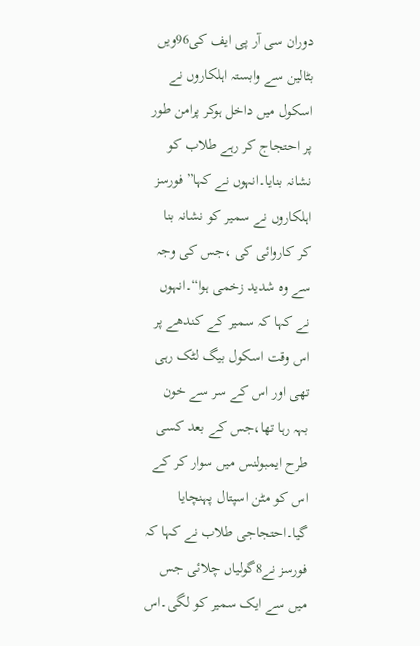دوران سی آر پی ایف کی96ویں بٹالین سے وابستہ اہلکاروں نے اسکول میں داخل ہوکر پرامن طور پر احتجاج کر رہے طلاب کو نشانہ بنایا۔انہوں نے کہا” فورسز اہلکاروں نے سمیر کو نشانہ بنا کر کاروائی کی ،جس کی وجہ سے وہ شدید زخمی ہوا“۔انہوں نے کہا کہ سمیر کے کندھے پر اس وقت اسکول بیگ لٹک رہی تھی اور اس کے سر سے خون بہہ رہا تھا،جس کے بعد کسی طرح ایمبولنس میں سوار کر کے اس کو مٹن اسپتال پہنچایا گیا۔احتجاجی طلاب نے کہا کہ فورسز نے8گولیاں چلائی جس میں سے ایک سمیر کو لگی۔اس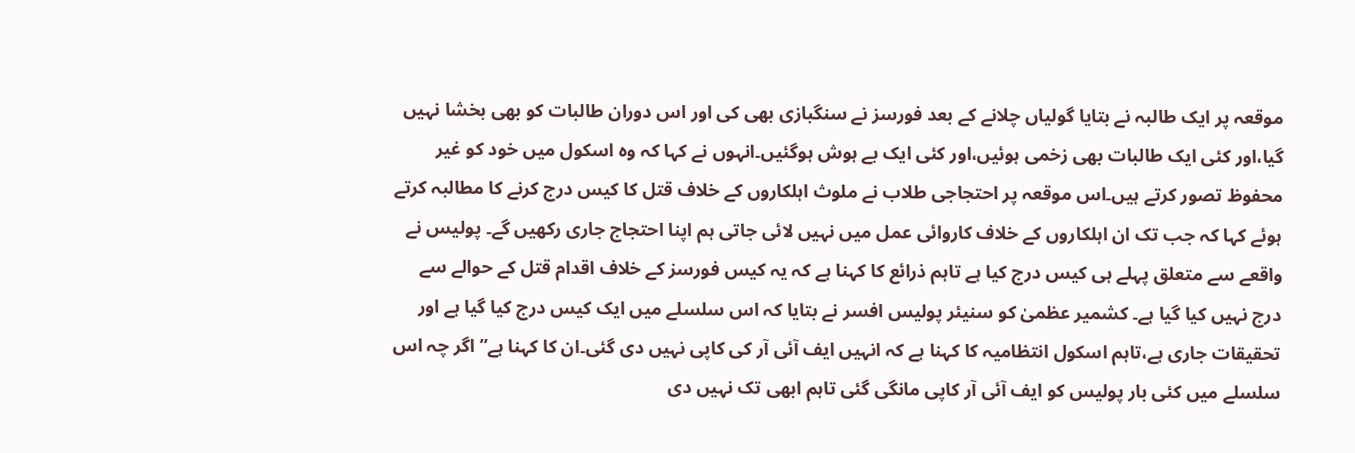موقعہ پر ایک طالبہ نے بتایا گولیاں چلانے کے بعد فورسز نے سنگبازی بھی کی اور اس دوران طالبات کو بھی بخشا نہیں گیا،اور کئی ایک طالبات بھی زخمی ہوئیں،اور کئی ایک بے ہوش ہوگئیں۔انہوں نے کہا کہ وہ اسکول میں خود کو غیر محفوظ تصور کرتے ہیں۔اس موقعہ پر احتجاجی طلاب نے ملوث اہلکاروں کے خلاف قتل کا کیس درج کرنے کا مطالبہ کرتے ہوئے کہا کہ جب تک ان اہلکاروں کے خلاف کاروائی عمل میں نہیں لائی جاتی ہم اپنا احتجاج جاری رکھیں گے۔ پولیس نے واقعے سے متعلق پہلے ہی کیس درج کیا ہے تاہم ذرائع کا کہنا ہے کہ یہ کیس فورسز کے خلاف اقدام قتل کے حوالے سے درج نہیں کیا گیا ہے۔ کشمیر عظمیٰ کو سنیئر پولیس افسر نے بتایا کہ اس سلسلے میں ایک کیس درج کیا گیا ہے اور تحقیقات جاری ہے،تاہم اسکول انتظامیہ کا کہنا ہے کہ انہیں ایف آئی آر کی کاپی نہیں دی گئی۔ان کا کہنا ہے” اگر چہ اس سلسلے میں کئی بار پولیس کو ایف آئی آر کاپی مانگی گئی تاہم ابھی تک نہیں دی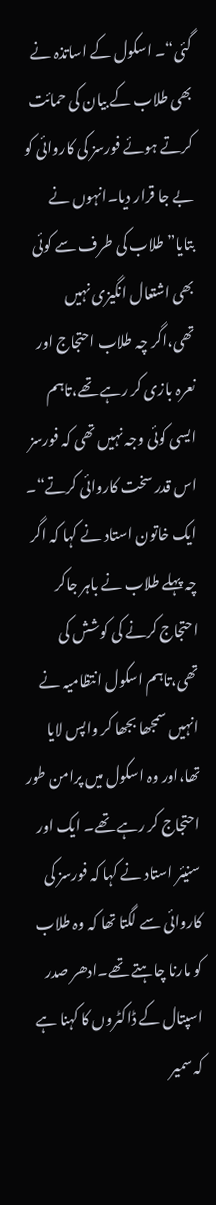گئی“۔ اسکول کے اساتذہ نے بھی طلاب کے بیان کی حمائت کرتے ہوئے فورسز کی کاروائی کو بے جا قرار دیا۔انہوں نے بتایا” طلاب کی طرف سے کوئی بھی اشتعال انگیزی نہیں تھی،اگر چہ طلاب احتجاج اور نعرہ بازی کر رہے تھے،تاہم ایسی کوئی وجہ نہیں تھی کہ فورسز اس قدر سخت کاروائی کرتے“۔ ایک خاتون استاد نے کہا کہ اگر چہ پہلے طلاب نے باہر جاکر احتجاج کرنے کی کوشش کی تھی،تاہم اسکول انتظامیہ نے انہیں سمجھا بجھا کر واپس لایا تھا،اور وہ اسکول میں پرامن طور احتجاج کر رہے تھے۔ ایک اور سنیئر استاد نے کہا کہ فورسز کی کاروائی سے لگتا تھا کہ وہ طلاب کو مارنا چاہتے تھے۔ادھر صدر اسپتال کے ڈاکٹروں کا کہنا ہے کہ سمیر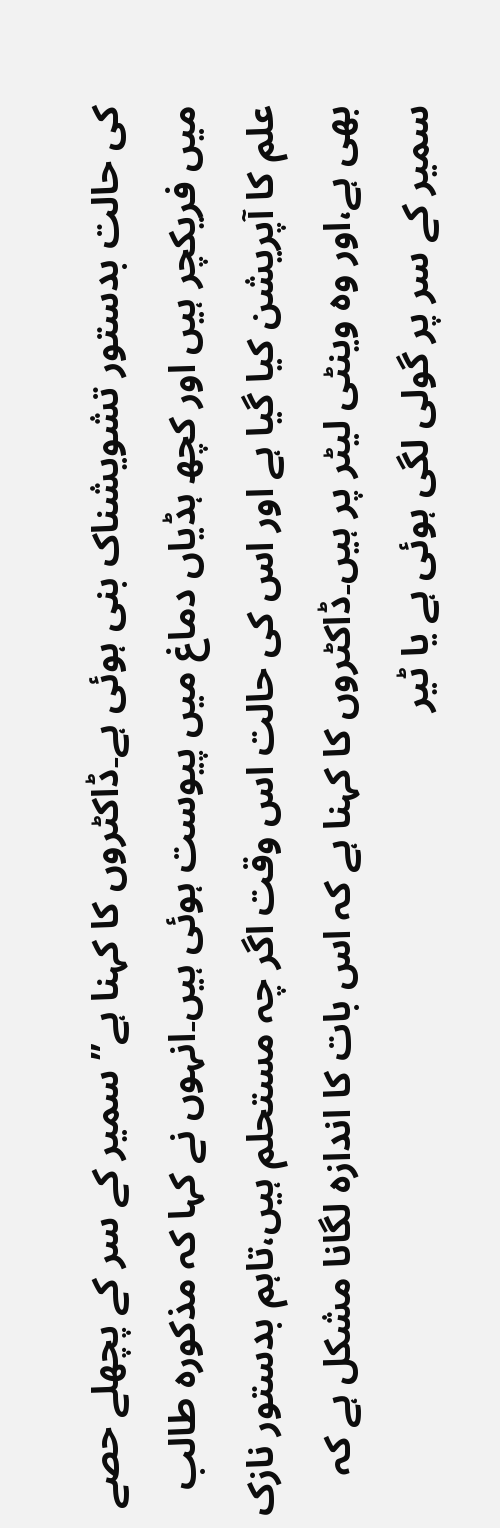کی حالت بدستور تشویشناک بنی ہوئی ہے۔ڈاکٹروں کا کہنا ہے” سمیر کے سر کے پچھلے حصے میں فریکچر ہیں اور کچھ ہڈیاں دماغ میں پیوست ہوئی ہیں۔انہوں نے کہا کہ مذکورہ طالب علم کا آپریشن کیا گیا ہے اور اس کی حالت اس وقت اگر چہ مستحلم ہیں،تاہم بدستور نازک بھی ہے،اور وہ وینٹی لیٹر پر ہیں۔ڈاکٹروں کا کہنا ہے کہ اس بات کا اندازہ لگانا مشکل ہے کہ سمیر کے سر پر گولی لگی ہوئی ہے یا ٹیر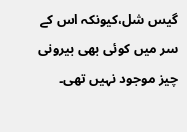گیس شل،کیونکہ اس کے سر میں کوئی بھی بیرونی چیز موجود نہیں تھی۔